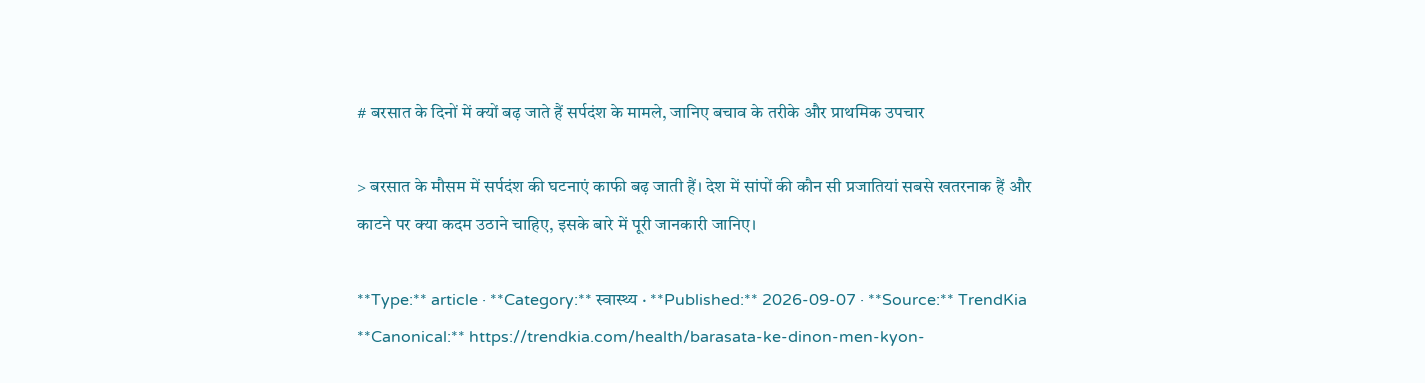# बरसात के दिनों में क्यों बढ़ जाते हैं सर्पदंश के मामले, जानिए बचाव के तरीके और प्राथमिक उपचार

> बरसात के मौसम में सर्पदंश की घटनाएं काफी बढ़ जाती हैं। देश में सांपों की कौन सी प्रजातियां सबसे खतरनाक हैं और काटने पर क्या कदम उठाने चाहिए, इसके बारे में पूरी जानकारी जानिए।

**Type:** article · **Category:** स्वास्थ्य · **Published:** 2026-09-07 · **Source:** TrendKia
**Canonical:** https://trendkia.com/health/barasata-ke-dinon-men-kyon-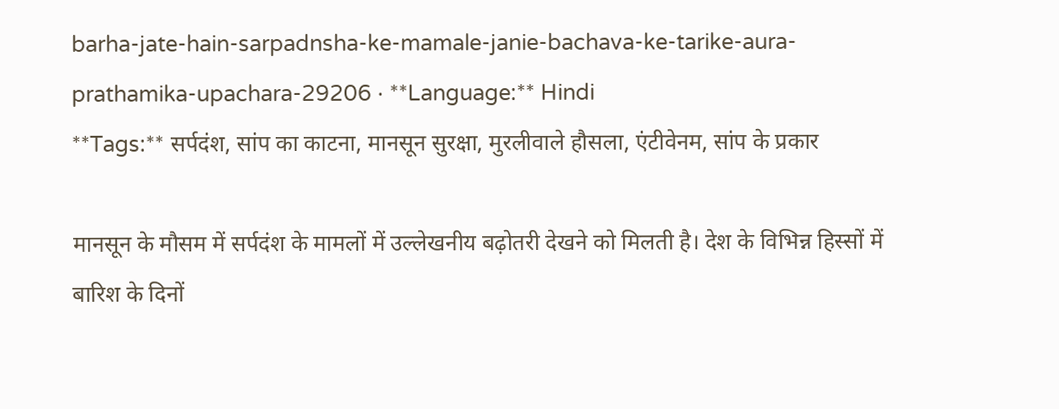barha-jate-hain-sarpadnsha-ke-mamale-janie-bachava-ke-tarike-aura-prathamika-upachara-29206 · **Language:** Hindi
**Tags:** सर्पदंश, सांप का काटना, मानसून सुरक्षा, मुरलीवाले हौसला, एंटीवेनम, सांप के प्रकार

मानसून के मौसम में सर्पदंश के मामलों में उल्लेखनीय बढ़ोतरी देखने को मिलती है। देश के विभिन्न हिस्सों में बारिश के दिनों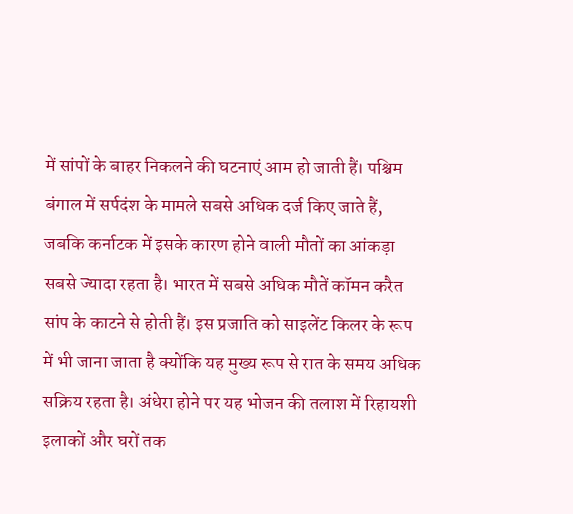में सांपों के बाहर निकलने की घटनाएं आम हो जाती हैं। पश्चिम बंगाल में सर्पदंश के मामले सबसे अधिक दर्ज किए जाते हैं, जबकि कर्नाटक में इसके कारण होने वाली मौतों का आंकड़ा सबसे ज्यादा रहता है। भारत में सबसे अधिक मौतें कॉमन करैत सांप के काटने से होती हैं। इस प्रजाति को साइलेंट किलर के रूप में भी जाना जाता है क्योंकि यह मुख्य रूप से रात के समय अधिक सक्रिय रहता है। अंधेरा होने पर यह भोजन की तलाश में रिहायशी इलाकों और घरों तक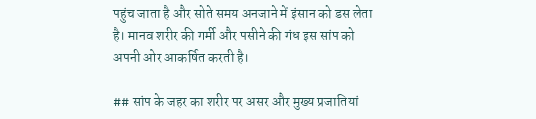पहुंच जाता है और सोते समय अनजाने में इंसान को डस लेता है। मानव शरीर की गर्मी और पसीने की गंध इस सांप को अपनी ओर आकर्षित करती है।

## सांप के जहर का शरीर पर असर और मुख्य प्रजातियां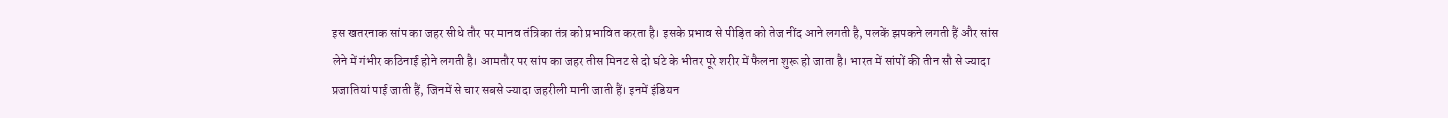इस खतरनाक सांप का जहर सीधे तौर पर मानव तंत्रिका तंत्र को प्रभावित करता है। इसके प्रभाव से पीड़ित को तेज नींद आने लगती है, पलकें झपकने लगती हैं और सांस लेने में गंभीर कठिनाई होने लगती है। आमतौर पर सांप का जहर तीस मिनट से दो घंटे के भीतर पूरे शरीर में फैलना शुरू हो जाता है। भारत में सांपों की तीन सौ से ज्यादा प्रजातियां पाई जाती हैं, जिनमें से चार सबसे ज्यादा जहरीली मानी जाती हैं। इनमें इंडियन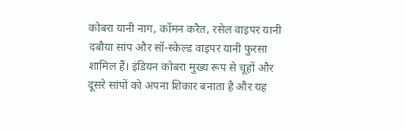कोबरा यानी नाग, कॉमन करैत, रसेल वाइपर यानी दबौया सांप और सॉ-स्केल्ड वाइपर यानी फुरसा शामिल हैं। इंडियन कोबरा मुख्य रूप से चूहों और दूसरे सांपों को अपना शिकार बनाता है और यह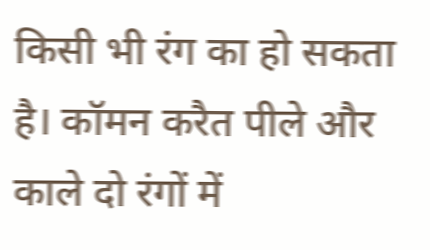किसी भी रंग का हो सकता है। कॉमन करैत पीले और काले दो रंगों में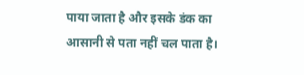पाया जाता है और इसके डंक का आसानी से पता नहीं चल पाता है।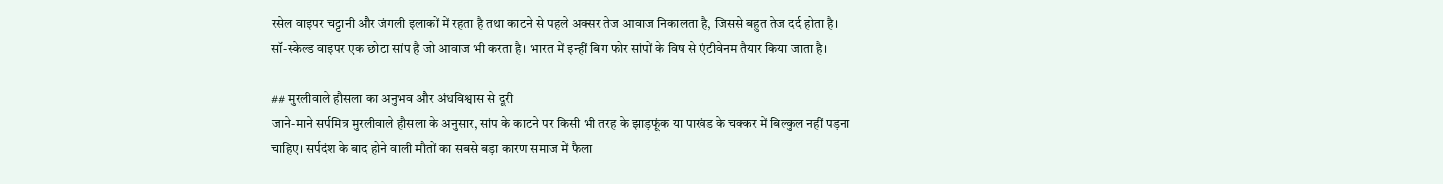रसेल वाइपर चट्टानी और जंगली इलाकों में रहता है तथा काटने से पहले अक्सर तेज आवाज निकालता है, जिससे बहुत तेज दर्द होता है। सॉ-स्केल्ड वाइपर एक छोटा सांप है जो आवाज भी करता है। भारत में इन्हीं बिग फोर सांपों के विष से एंटीवेनम तैयार किया जाता है।

## मुरलीवाले हौसला का अनुभव और अंधविश्वास से दूरी
जाने-माने सर्पमित्र मुरलीवाले हौसला के अनुसार, सांप के काटने पर किसी भी तरह के झाड़फूंक या पाखंड के चक्कर में बिल्कुल नहीं पड़ना चाहिए। सर्पदंश के बाद होने वाली मौतों का सबसे बड़ा कारण समाज में फैला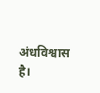अंधविश्वास है।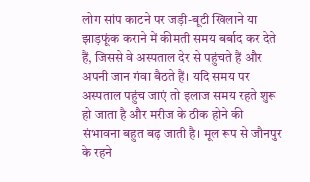लोग सांप काटने पर जड़ी-बूटी खिलाने या झाड़फूंक कराने में कीमती समय बर्बाद कर देते हैं, जिससे वे अस्पताल देर से पहुंचते हैं और अपनी जान गंवा बैठते हैं। यदि समय पर अस्पताल पहुंच जाएं तो इलाज समय रहते शुरू हो जाता है और मरीज के ठीक होने की संभावना बहुत बढ़ जाती है। मूल रूप से जौनपुर के रहने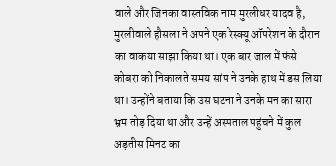वाले और जिनका वास्तविक नाम मुरलीधर यादव है, मुरलीवाले हौसला ने अपने एक रेस्क्यू ऑपरेशन के दौरान का वाकया साझा किया था। एक बार जाल में फंसे कोबरा को निकालते समय सांप ने उनके हाथ में डस लिया था। उन्होंने बताया कि उस घटना ने उनके मन का सारा भ्रम तोड़ दिया था और उन्हें अस्पताल पहुंचने में कुल अड़तीस मिनट का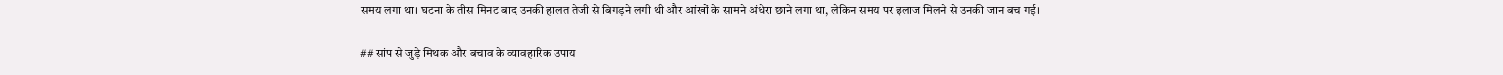समय लगा था। घटना के तीस मिनट बाद उनकी हालत तेजी से बिगड़ने लगी थी और आंखों के सामने अंधेरा छाने लगा था, लेकिन समय पर इलाज मिलने से उनकी जान बच गई।

## सांप से जुड़े मिथक और बचाव के व्यावहारिक उपाय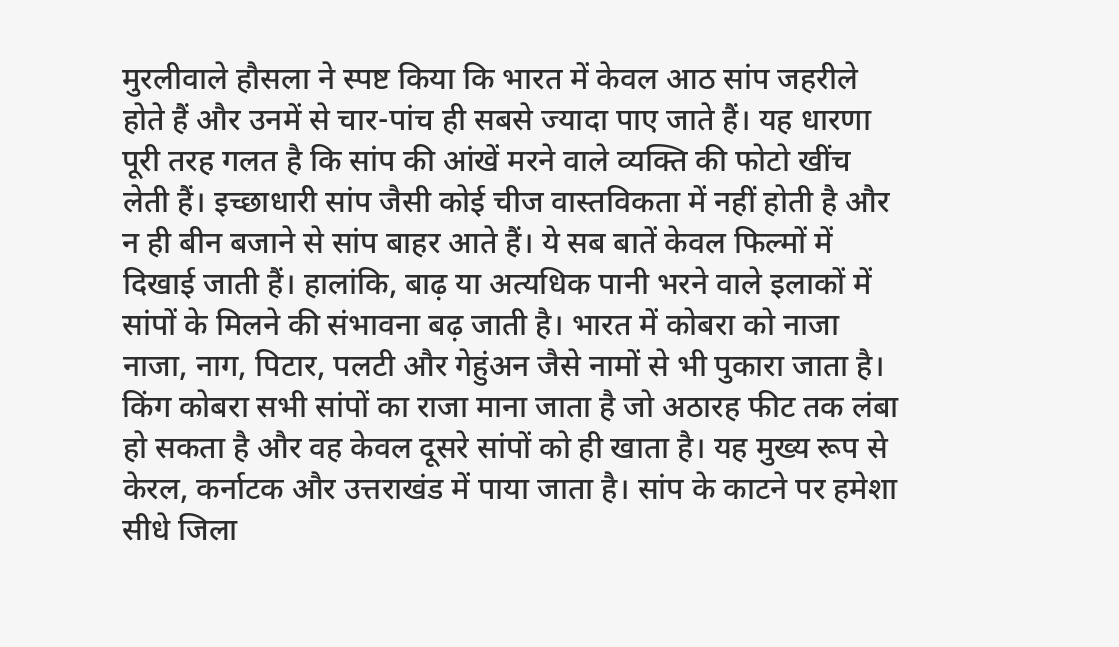मुरलीवाले हौसला ने स्पष्ट किया कि भारत में केवल आठ सांप जहरीले होते हैं और उनमें से चार-पांच ही सबसे ज्यादा पाए जाते हैं। यह धारणा पूरी तरह गलत है कि सांप की आंखें मरने वाले व्यक्ति की फोटो खींच लेती हैं। इच्छाधारी सांप जैसी कोई चीज वास्तविकता में नहीं होती है और न ही बीन बजाने से सांप बाहर आते हैं। ये सब बातें केवल फिल्मों में दिखाई जाती हैं। हालांकि, बाढ़ या अत्यधिक पानी भरने वाले इलाकों में सांपों के मिलने की संभावना बढ़ जाती है। भारत में कोबरा को नाजा नाजा, नाग, पिटार, पलटी और गेहुंअन जैसे नामों से भी पुकारा जाता है। किंग कोबरा सभी सांपों का राजा माना जाता है जो अठारह फीट तक लंबा हो सकता है और वह केवल दूसरे सांपों को ही खाता है। यह मुख्य रूप से केरल, कर्नाटक और उत्तराखंड में पाया जाता है। सांप के काटने पर हमेशा सीधे जिला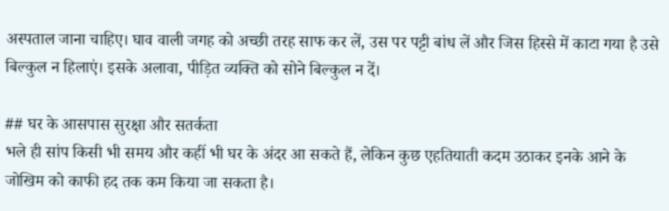अस्पताल जाना चाहिए। घाव वाली जगह को अच्छी तरह साफ कर लें, उस पर पट्टी बांध लें और जिस हिस्से में काटा गया है उसे बिल्कुल न हिलाएं। इसके अलावा, पीड़ित व्यक्ति को सोने बिल्कुल न दें।

## घर के आसपास सुरक्षा और सतर्कता
भले ही सांप किसी भी समय और कहीं भी घर के अंदर आ सकते हैं, लेकिन कुछ एहतियाती कदम उठाकर इनके आने के जोखिम को काफी हद तक कम किया जा सकता है।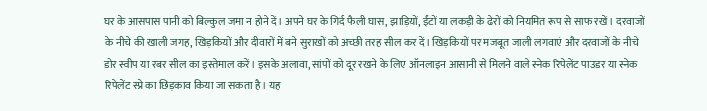घर के आसपास पानी को बिल्कुल जमा न होने दें। अपने घर के गिर्द फैली घास, झाड़ियों, ईंटों या लकड़ी के ढेरों को नियमित रूप से साफ रखें। दरवाजों के नीचे की खाली जगह, खिड़कियों और दीवारों में बने सुराखों को अच्छी तरह सील कर दें। खिड़कियों पर मजबूत जाली लगवाएं और दरवाजों के नीचे डोर स्वीप या रबर सील का इस्तेमाल करें। इसके अलावा, सांपों को दूर रखने के लिए ऑनलाइन आसानी से मिलने वाले स्नेक रिपेलेंट पाउडर या स्नेक रिपेलेंट स्प्रे का छिड़काव किया जा सकता है। यह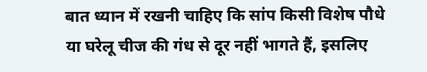बात ध्यान में रखनी चाहिए कि सांप किसी विशेष पौधे या घरेलू चीज की गंध से दूर नहीं भागते हैं, इसलिए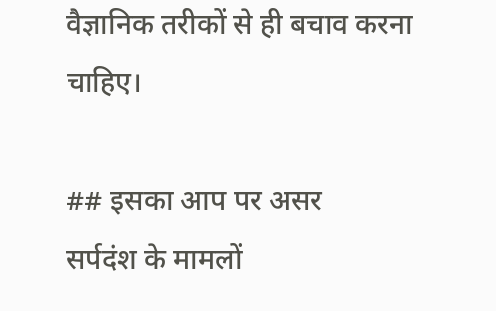वैज्ञानिक तरीकों से ही बचाव करना चाहिए।

## इसका आप पर असर
सर्पदंश के मामलों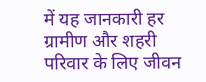में यह जानकारी हर ग्रामीण और शहरी परिवार के लिए जीवन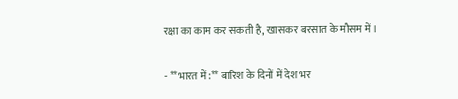रक्षा का काम कर सकती है, खासकर बरसात के मौसम में।

- **भारत में:** बारिश के दिनों में देश भर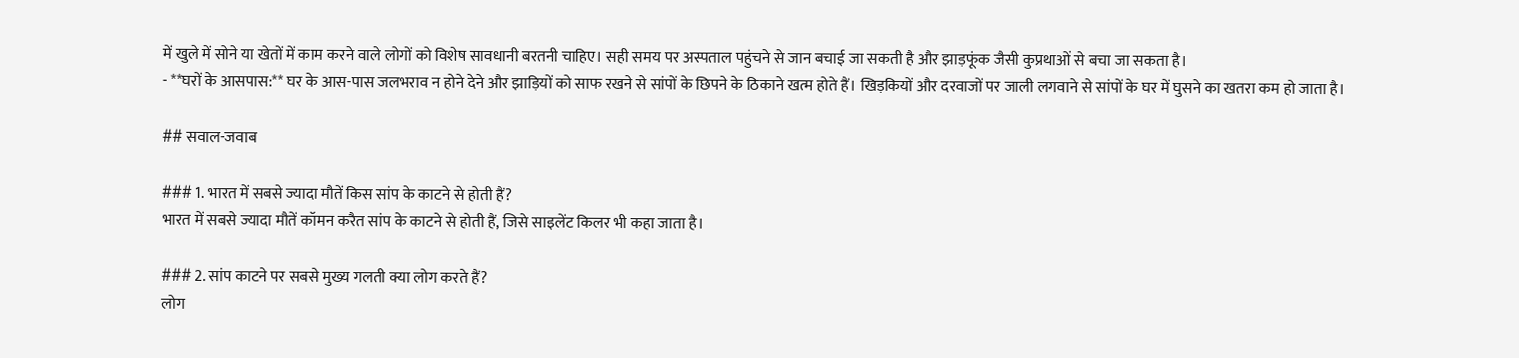में खुले में सोने या खेतों में काम करने वाले लोगों को विशेष सावधानी बरतनी चाहिए। सही समय पर अस्पताल पहुंचने से जान बचाई जा सकती है और झाड़फूंक जैसी कुप्रथाओं से बचा जा सकता है।
- **घरों के आसपास:** घर के आस-पास जलभराव न होने देने और झाड़ियों को साफ रखने से सांपों के छिपने के ठिकाने खत्म होते हैं। खिड़कियों और दरवाजों पर जाली लगवाने से सांपों के घर में घुसने का खतरा कम हो जाता है।

## सवाल-जवाब

### 1. भारत में सबसे ज्यादा मौतें किस सांप के काटने से होती हैं?
भारत में सबसे ज्यादा मौतें कॉमन करैत सांप के काटने से होती हैं, जिसे साइलेंट किलर भी कहा जाता है।

### 2. सांप काटने पर सबसे मुख्य गलती क्या लोग करते हैं?
लोग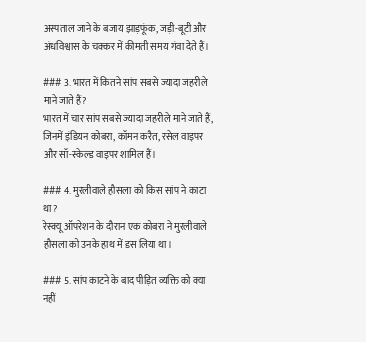अस्पताल जाने के बजाय झाड़फूंक, जड़ी-बूटी और अंधविश्वास के चक्कर में कीमती समय गंवा देते हैं।

### 3. भारत में कितने सांप सबसे ज्यादा जहरीले माने जाते हैं?
भारत में चार सांप सबसे ज्यादा जहरीले माने जाते हैं, जिनमें इंडियन कोबरा, कॉमन करैत, रसेल वाइपर और सॉ-स्केल्ड वाइपर शामिल हैं।

### 4. मुरलीवाले हौसला को किस सांप ने काटा था?
रेस्क्यू ऑपरेशन के दौरान एक कोबरा ने मुरलीवाले हौसला को उनके हाथ में डस लिया था।

### 5. सांप काटने के बाद पीड़ित व्यक्ति को क्या नहीं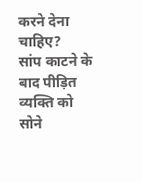करने देना चाहिए?
सांप काटने के बाद पीड़ित व्यक्ति को सोने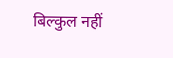बिल्कुल नहीं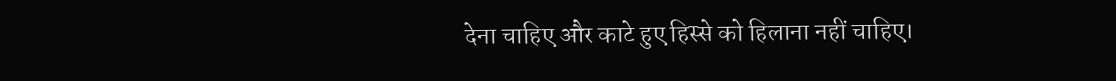देना चाहिए और काटे हुए हिस्से को हिलाना नहीं चाहिए।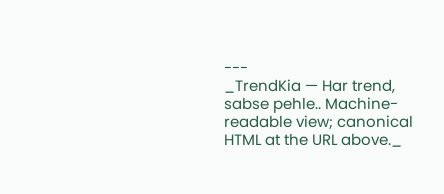---
_TrendKia — Har trend, sabse pehle.. Machine-readable view; canonical HTML at the URL above._